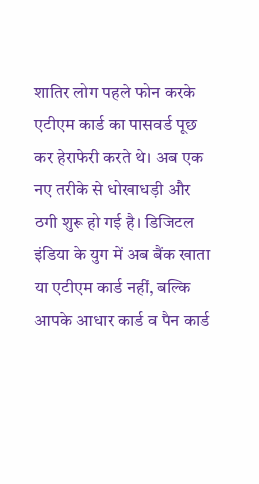शातिर लोग पहले फोन करके एटीएम कार्ड का पासवर्ड पूछ कर हेराफेरी करते थे। अब एक नए तरीके से धोखाधड़ी और ठगी शुरू हो गई है। डिजिटल इंडिया के युग में अब बैंक खाता या एटीएम कार्ड नहीं, बल्कि आपके आधार कार्ड व पैन कार्ड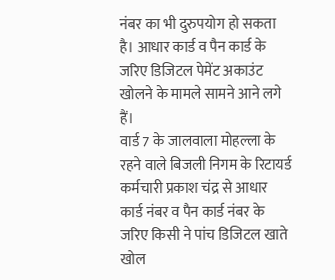नंबर का भी दुरुपयोग हो सकता है। आधार कार्ड व पैन कार्ड के जरिए डिजिटल पेमेंट अकाउंट खोलने के मामले सामने आने लगे हैं।
वार्ड 7 के जालवाला मोहल्ला के रहने वाले बिजली निगम के रिटायर्ड कर्मचारी प्रकाश चंद्र से आधार कार्ड नंबर व पैन कार्ड नंबर के जरिए किसी ने पांच डिजिटल खाते खोल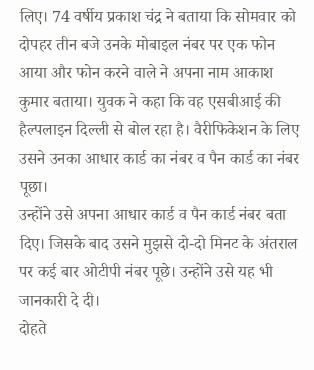लिए। 74 वर्षीय प्रकाश चंद्र ने बताया कि सोमवार को दोपहर तीन बजे उनके मोबाइल नंबर पर एक फोन आया और फोन करने वाले ने अपना नाम आकाश कुमार बताया। युवक ने कहा कि वह एसबीआई की हैल्पलाइन दिल्ली से बोल रहा है। वैरीफिकेशन के लिए उसने उनका आधार कार्ड का नंबर व पैन कार्ड का नंबर पूछा।
उन्होंने उसे अपना आधार कार्ड व पैन कार्ड नंबर बता दिए। जिसके बाद उसने मुझसे दो-दो मिनट के अंतराल पर कई बार ओटीपी नंबर पूछे। उन्होंने उसे यह भी जानकारी दे दी।
दोहते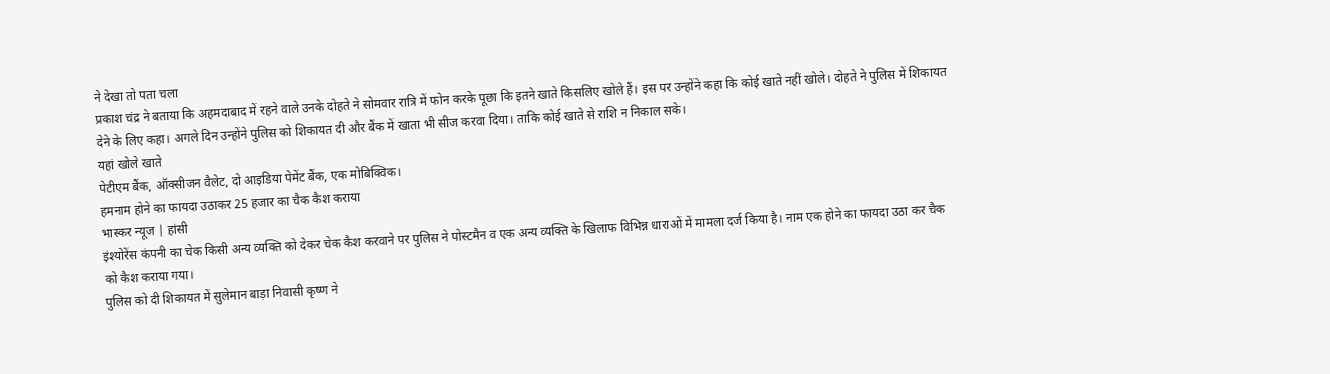ने देखा तो पता चला
प्रकाश चंद्र ने बताया कि अहमदाबाद में रहने वाले उनके दोहते ने सोमवार रात्रि में फोन करके पूछा कि इतने खाते किसलिए खोले हैं। इस पर उन्होंने कहा कि कोई खाते नहीं खोले। दोहते ने पुलिस में शिकायत देने के लिए कहा। अगले दिन उन्होंने पुलिस को शिकायत दी और बैंक में खाता भी सीज करवा दिया। ताकि कोई खाते से राशि न निकाल सके।
यहां खोले खाते
पेटीएम बैंक, ऑक्सीजन वैलेट, दो आइडिया पेमेंट बैंक, एक मोबिक्विक।
हमनाम होने का फायदा उठाकर 25 हजार का चैक कैश कराया
भास्कर न्यूज | हांसी
इंश्योरेंस कंपनी का चेक किसी अन्य व्यक्ति को देकर चेक कैश करवाने पर पुलिस ने पोस्टमैन व एक अन्य व्यक्ति के खिलाफ विभिन्न धाराओं में मामला दर्ज किया है। नाम एक होने का फायदा उठा कर चैक को कैश कराया गया।
पुलिस को दी शिकायत में सुलेमान बाड़ा निवासी कृष्ण ने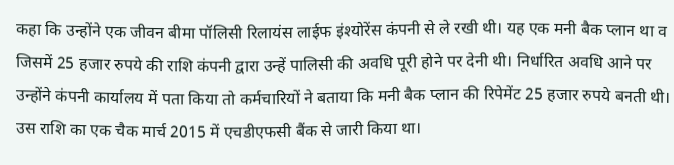कहा कि उन्होंने एक जीवन बीमा पॉलिसी रिलायंस लाईफ इंश्योरेंस कंपनी से ले रखी थी। यह एक मनी बैक प्लान था व जिसमें 25 हजार रुपये की राशि कंपनी द्वारा उन्हें पालिसी की अवधि पूरी होने पर देनी थी। निर्धारित अवधि आने पर उन्होंने कंपनी कार्यालय में पता किया तो कर्मचारियों ने बताया कि मनी बैक प्लान की रिपेमेंट 25 हजार रुपये बनती थी। उस राशि का एक चैक मार्च 2015 में एचडीएफसी बैंक से जारी किया था।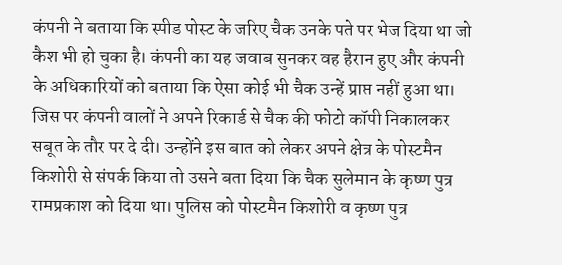कंपनी ने बताया कि स्पीड पोस्ट के जरिए चैक उनके पते पर भेज दिया था जो कैश भी हो चुका है। कंपनी का यह जवाब सुनकर वह हैरान हुए और कंपनी के अधिकारियों को बताया कि ऐसा कोई भी चैक उन्हें प्राप्त नहीं हुआ था। जिस पर कंपनी वालों ने अपने रिकार्ड से चैक की फोटो कॉपी निकालकर सबूत के तौर पर दे दी। उन्होंने इस बात को लेकर अपने क्षेत्र के पोस्टमैन किशोरी से संपर्क किया तो उसने बता दिया कि चैक सुलेमान के कृष्ण पुत्र रामप्रकाश को दिया था। पुलिस को पोस्टमैन किशोरी व कृष्ण पुत्र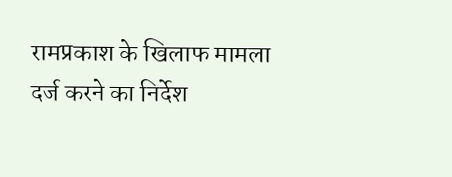रामप्रकाश के खिलाफ मामला दर्ज करने का निर्देश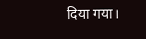दिया गया।